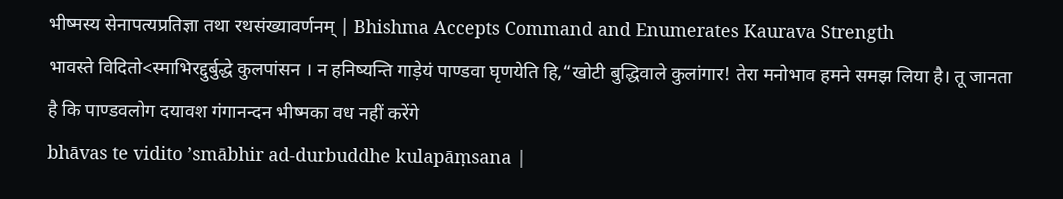भीष्मस्य सेनापत्यप्रतिज्ञा तथा रथसंख्यावर्णनम् | Bhishma Accepts Command and Enumerates Kaurava Strength
भावस्ते विदितो<स्माभिरद्दुर्बुद्धे कुलपांसन । न हनिष्यन्ति गाड़ेयं पाण्डवा घृणयेति हि,“खोटी बुद्धिवाले कुलांगार! तेरा मनोभाव हमने समझ लिया है। तू जानता है कि पाण्डवलोग दयावश गंगानन्दन भीष्मका वध नहीं करेंगे
bhāvas te vidito ’smābhir ad-durbuddhe kulapāṃsana |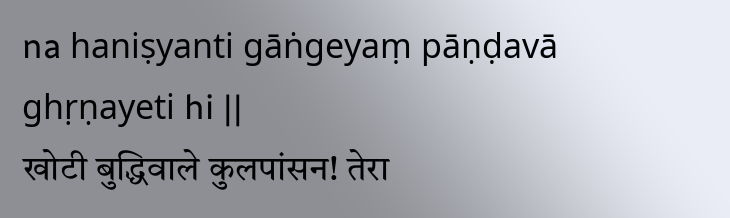na haniṣyanti gāṅgeyaṃ pāṇḍavā ghṛṇayeti hi ||
खोटी बुद्धिवाले कुलपांसन! तेरा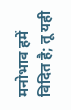मनोभाव हमें विदित है; तू यही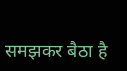समझकर बैठा है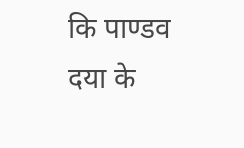कि पाण्डव दया के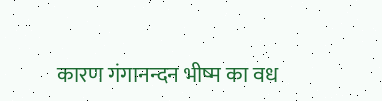कारण गंगानन्दन भीष्म का वध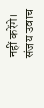नहीं करेंगे।
संजय उवाच